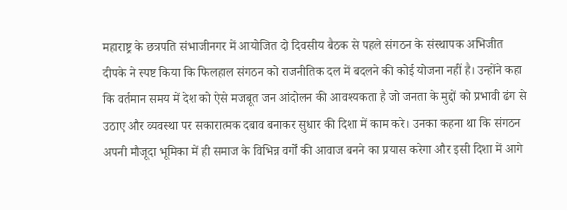महाराष्ट्र के छत्रपति संभाजीनगर में आयोजित दो दिवसीय बैठक से पहले संगठन के संस्थापक अभिजीत दीपके ने स्पष्ट किया कि फिलहाल संगठन को राजनीतिक दल में बदलने की कोई योजना नहीं है। उन्होंने कहा कि वर्तमान समय में देश को ऐसे मजबूत जन आंदोलन की आवश्यकता है जो जनता के मुद्दों को प्रभावी ढंग से उठाए और व्यवस्था पर सकारात्मक दबाव बनाकर सुधार की दिशा में काम करे। उनका कहना था कि संगठन अपनी मौजूदा भूमिका में ही समाज के विभिन्न वर्गों की आवाज बनने का प्रयास करेगा और इसी दिशा में आगे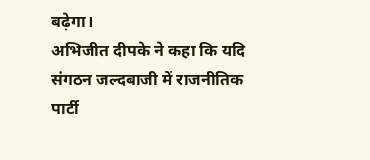बढ़ेगा।
अभिजीत दीपके ने कहा कि यदि संगठन जल्दबाजी में राजनीतिक पार्टी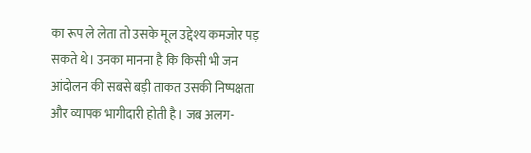का रूप ले लेता तो उसके मूल उद्देश्य कमजोर पड़ सकते थे। उनका मानना है कि किसी भी जन आंदोलन की सबसे बड़ी ताकत उसकी निष्पक्षता और व्यापक भागीदारी होती है। जब अलग-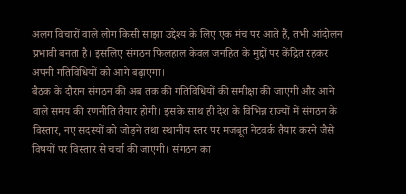अलग विचारों वाले लोग किसी साझा उद्देश्य के लिए एक मंच पर आते हैं, तभी आंदोलन प्रभावी बनता है। इसलिए संगठन फिलहाल केवल जनहित के मुद्दों पर केंद्रित रहकर अपनी गतिविधियों को आगे बढ़ाएगा।
बैठक के दौरान संगठन की अब तक की गतिविधियों की समीक्षा की जाएगी और आने वाले समय की रणनीति तैयार होगी। इसके साथ ही देश के विभिन्न राज्यों में संगठन के विस्तार, नए सदस्यों को जोड़ने तथा स्थानीय स्तर पर मजबूत नेटवर्क तैयार करने जैसे विषयों पर विस्तार से चर्चा की जाएगी। संगठन का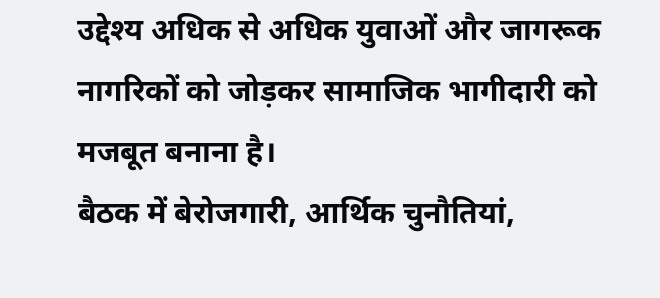उद्देश्य अधिक से अधिक युवाओं और जागरूक नागरिकों को जोड़कर सामाजिक भागीदारी को मजबूत बनाना है।
बैठक में बेरोजगारी, आर्थिक चुनौतियां,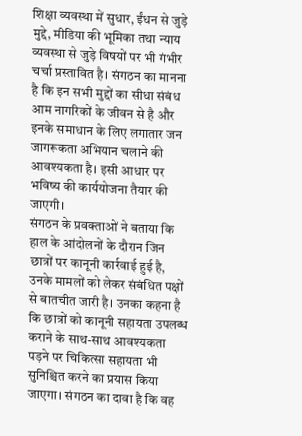शिक्षा व्यवस्था में सुधार, ईंधन से जुड़े मुद्दे, मीडिया की भूमिका तथा न्याय व्यवस्था से जुड़े विषयों पर भी गंभीर चर्चा प्रस्तावित है। संगठन का मानना है कि इन सभी मुद्दों का सीधा संबंध आम नागरिकों के जीवन से है और इनके समाधान के लिए लगातार जन जागरूकता अभियान चलाने की आवश्यकता है। इसी आधार पर भविष्य की कार्ययोजना तैयार की जाएगी।
संगठन के प्रवक्ताओं ने बताया कि हाल के आंदोलनों के दौरान जिन छात्रों पर कानूनी कार्रवाई हुई है, उनके मामलों को लेकर संबंधित पक्षों से बातचीत जारी है। उनका कहना है कि छात्रों को कानूनी सहायता उपलब्ध कराने के साथ-साथ आवश्यकता पड़ने पर चिकित्सा सहायता भी सुनिश्चित करने का प्रयास किया जाएगा। संगठन का दावा है कि वह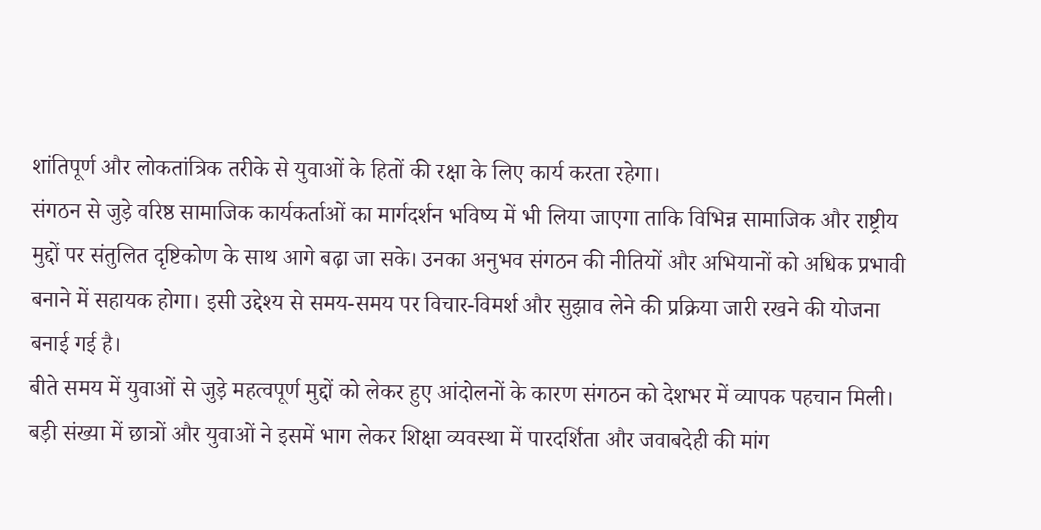शांतिपूर्ण और लोकतांत्रिक तरीके से युवाओं के हितों की रक्षा के लिए कार्य करता रहेगा।
संगठन से जुड़े वरिष्ठ सामाजिक कार्यकर्ताओं का मार्गदर्शन भविष्य में भी लिया जाएगा ताकि विभिन्न सामाजिक और राष्ट्रीय मुद्दों पर संतुलित दृष्टिकोण के साथ आगे बढ़ा जा सके। उनका अनुभव संगठन की नीतियों और अभियानों को अधिक प्रभावी बनाने में सहायक होगा। इसी उद्देश्य से समय-समय पर विचार-विमर्श और सुझाव लेने की प्रक्रिया जारी रखने की योजना बनाई गई है।
बीते समय में युवाओं से जुड़े महत्वपूर्ण मुद्दों को लेकर हुए आंदोलनों के कारण संगठन को देशभर में व्यापक पहचान मिली। बड़ी संख्या में छात्रों और युवाओं ने इसमें भाग लेकर शिक्षा व्यवस्था में पारदर्शिता और जवाबदेही की मांग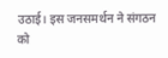उठाई। इस जनसमर्थन ने संगठन को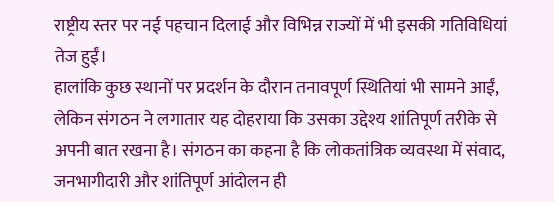राष्ट्रीय स्तर पर नई पहचान दिलाई और विभिन्न राज्यों में भी इसकी गतिविधियां तेज हुईं।
हालांकि कुछ स्थानों पर प्रदर्शन के दौरान तनावपूर्ण स्थितियां भी सामने आईं, लेकिन संगठन ने लगातार यह दोहराया कि उसका उद्देश्य शांतिपूर्ण तरीके से अपनी बात रखना है। संगठन का कहना है कि लोकतांत्रिक व्यवस्था में संवाद, जनभागीदारी और शांतिपूर्ण आंदोलन ही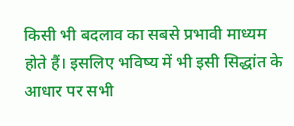किसी भी बदलाव का सबसे प्रभावी माध्यम होते हैं। इसलिए भविष्य में भी इसी सिद्धांत के आधार पर सभी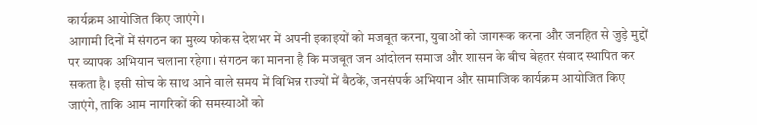कार्यक्रम आयोजित किए जाएंगे।
आगामी दिनों में संगठन का मुख्य फोकस देशभर में अपनी इकाइयों को मजबूत करना, युवाओं को जागरूक करना और जनहित से जुड़े मुद्दों पर व्यापक अभियान चलाना रहेगा। संगठन का मानना है कि मजबूत जन आंदोलन समाज और शासन के बीच बेहतर संवाद स्थापित कर सकता है। इसी सोच के साथ आने वाले समय में विभिन्न राज्यों में बैठकें, जनसंपर्क अभियान और सामाजिक कार्यक्रम आयोजित किए जाएंगे, ताकि आम नागरिकों की समस्याओं को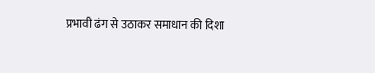प्रभावी ढंग से उठाकर समाधान की दिशा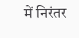में निरंतर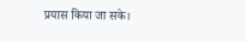प्रयास किया जा सके।